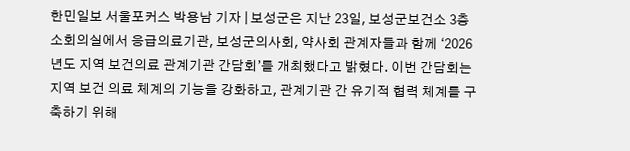한민일보 서울포커스 박용남 기자 | 보성군은 지난 23일, 보성군보건소 3층 소회의실에서 응급의료기관, 보성군의사회, 약사회 관계자들과 함께 ‘2026년도 지역 보건의료 관계기관 간담회’를 개최했다고 밝혔다. 이번 간담회는 지역 보건 의료 체계의 기능을 강화하고, 관계기관 간 유기적 협력 체계를 구축하기 위해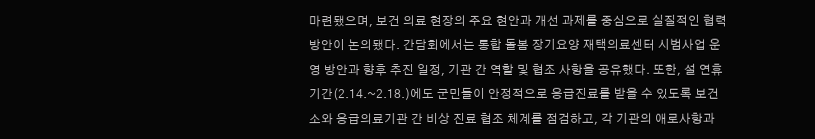마련됐으며, 보건 의료 현장의 주요 현안과 개선 과제를 중심으로 실질적인 협력 방안이 논의됐다. 간담회에서는 통합 돌봄 장기요양 재택의료센터 시범사업 운영 방안과 향후 추진 일정, 기관 간 역할 및 협조 사항을 공유했다. 또한, 설 연휴 기간(2.14.~2.18.)에도 군민들이 안정적으로 응급진료를 받을 수 있도록 보건소와 응급의료기관 간 비상 진료 협조 체계를 점검하고, 각 기관의 애로사항과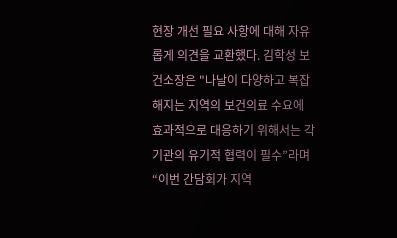현장 개선 필요 사항에 대해 자유롭게 의견을 교환했다. 김학성 보건소장은 "나날이 다양하고 복잡해지는 지역의 보건의료 수요에 효과적으로 대응하기 위해서는 각 기관의 유기적 협력이 필수”라며 “이번 간담회가 지역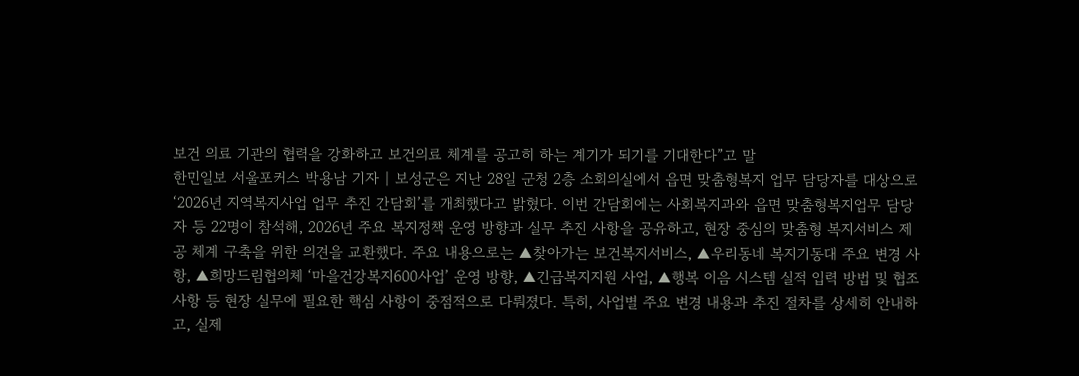보건 의료 기관의 협력을 강화하고 보건의료 체계를 공고히 하는 계기가 되기를 기대한다”고 말
한민일보 서울포커스 박용남 기자 | 보성군은 지난 28일 군청 2층 소회의실에서 읍면 맞춤형복지 업무 담당자를 대상으로 ‘2026년 지역복지사업 업무 추진 간담회’를 개최했다고 밝혔다. 이번 간담회에는 사회복지과와 읍면 맞춤형복지업무 담당자 등 22명이 참석해, 2026년 주요 복지정책 운영 방향과 실무 추진 사항을 공유하고, 현장 중심의 맞춤형 복지서비스 제공 체계 구축을 위한 의견을 교환했다. 주요 내용으로는 ▲찾아가는 보건복지서비스, ▲우리동네 복지기동대 주요 변경 사항, ▲희망드림협의체 ‘마을건강복지600사업’ 운영 방향, ▲긴급복지지원 사업, ▲행복 이음 시스템 실적 입력 방법 및 협조 사항 등 현장 실무에 필요한 핵심 사항이 중점적으로 다뤄졌다. 특히, 사업별 주요 변경 내용과 추진 절차를 상세히 안내하고, 실제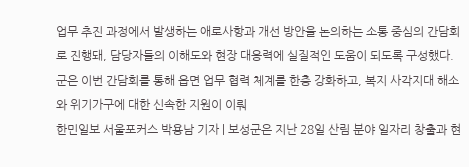업무 추진 과정에서 발생하는 애로사항과 개선 방안을 논의하는 소통 중심의 간담회로 진행돼, 담당자들의 이해도와 현장 대응력에 실질적인 도움이 되도록 구성했다. 군은 이번 간담회를 통해 읍면 업무 협력 체계를 한층 강화하고, 복지 사각지대 해소와 위기가구에 대한 신속한 지원이 이뤄
한민일보 서울포커스 박용남 기자 | 보성군은 지난 28일 산림 분야 일자리 창출과 현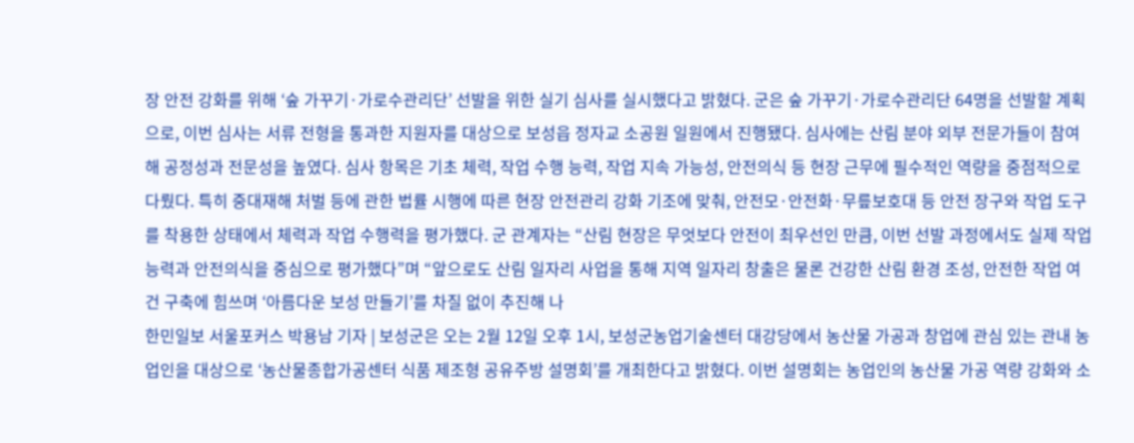장 안전 강화를 위해 ‘숲 가꾸기·가로수관리단’ 선발을 위한 실기 심사를 실시했다고 밝혔다. 군은 숲 가꾸기·가로수관리단 64명을 선발할 계획으로, 이번 심사는 서류 전형을 통과한 지원자를 대상으로 보성읍 정자교 소공원 일원에서 진행됐다. 심사에는 산림 분야 외부 전문가들이 참여해 공정성과 전문성을 높였다. 심사 항목은 기초 체력, 작업 수행 능력, 작업 지속 가능성, 안전의식 등 현장 근무에 필수적인 역량을 중점적으로 다뤘다. 특히 중대재해 처벌 등에 관한 법률 시행에 따른 현장 안전관리 강화 기조에 맞춰, 안전모·안전화·무릎보호대 등 안전 장구와 작업 도구를 착용한 상태에서 체력과 작업 수행력을 평가했다. 군 관계자는 “산림 현장은 무엇보다 안전이 최우선인 만큼, 이번 선발 과정에서도 실제 작업 능력과 안전의식을 중심으로 평가했다”며 “앞으로도 산림 일자리 사업을 통해 지역 일자리 창출은 물론 건강한 산림 환경 조성, 안전한 작업 여건 구축에 힘쓰며 ‘아름다운 보성 만들기’를 차질 없이 추진해 나
한민일보 서울포커스 박용남 기자 | 보성군은 오는 2월 12일 오후 1시, 보성군농업기술센터 대강당에서 농산물 가공과 창업에 관심 있는 관내 농업인을 대상으로 ‘농산물종합가공센터 식품 제조형 공유주방 설명회’를 개최한다고 밝혔다. 이번 설명회는 농업인의 농산물 가공 역량 강화와 소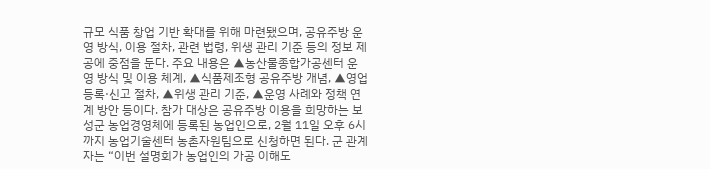규모 식품 창업 기반 확대를 위해 마련됐으며, 공유주방 운영 방식, 이용 절차, 관련 법령, 위생 관리 기준 등의 정보 제공에 중점을 둔다. 주요 내용은 ▲농산물종합가공센터 운영 방식 및 이용 체계, ▲식품제조형 공유주방 개념, ▲영업 등록·신고 절차, ▲위생 관리 기준, ▲운영 사례와 정책 연계 방안 등이다. 참가 대상은 공유주방 이용을 희망하는 보성군 농업경영체에 등록된 농업인으로, 2월 11일 오후 6시까지 농업기술센터 농촌자원팀으로 신청하면 된다. 군 관계자는 “이번 설명회가 농업인의 가공 이해도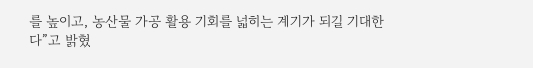를 높이고, 농산물 가공 활용 기회를 넓히는 계기가 되길 기대한다”고 밝혔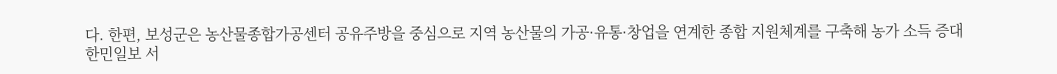다. 한편, 보성군은 농산물종합가공센터 공유주방을 중심으로 지역 농산물의 가공·유통·창업을 연계한 종합 지원체계를 구축해 농가 소득 증대
한민일보 서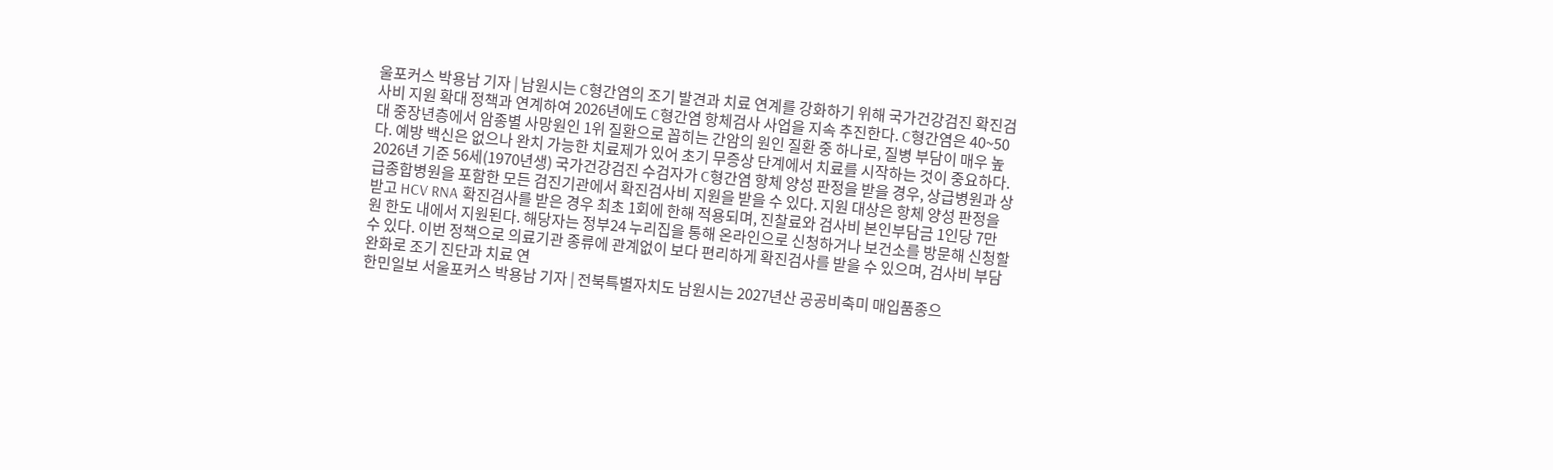울포커스 박용남 기자 | 남원시는 C형간염의 조기 발견과 치료 연계를 강화하기 위해 국가건강검진 확진검사비 지원 확대 정책과 연계하여 2026년에도 C형간염 항체검사 사업을 지속 추진한다. C형간염은 40~50대 중장년층에서 암종별 사망원인 1위 질환으로 꼽히는 간암의 원인 질환 중 하나로, 질병 부담이 매우 높다. 예방 백신은 없으나 완치 가능한 치료제가 있어 초기 무증상 단계에서 치료를 시작하는 것이 중요하다. 2026년 기준 56세(1970년생) 국가건강검진 수검자가 C형간염 항체 양성 판정을 받을 경우, 상급병원과 상급종합병원을 포함한 모든 검진기관에서 확진검사비 지원을 받을 수 있다. 지원 대상은 항체 양성 판정을 받고 HCV RNA 확진검사를 받은 경우 최초 1회에 한해 적용되며, 진찰료와 검사비 본인부담금 1인당 7만 원 한도 내에서 지원된다. 해당자는 정부24 누리집을 통해 온라인으로 신청하거나 보건소를 방문해 신청할 수 있다. 이번 정책으로 의료기관 종류에 관계없이 보다 편리하게 확진검사를 받을 수 있으며, 검사비 부담 완화로 조기 진단과 치료 연
한민일보 서울포커스 박용남 기자 | 전북특별자치도 남원시는 2027년산 공공비축미 매입품종으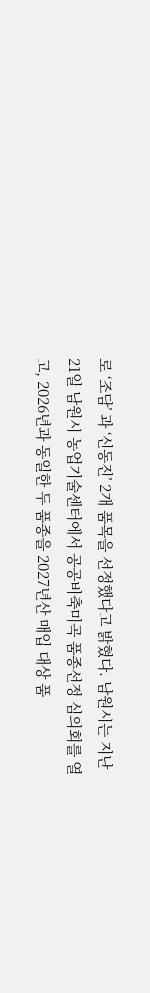로 ‘조담’ 과 ‘신동진’ 2개 품목을 선정했다고 밝혔다. 남원시는 지난 21일 남원시 농업기술센터에서 공공비축미곡 품종선정 심의회를 열고, 2026년과 동일한 두 품종을 2027년산 매입 대상 품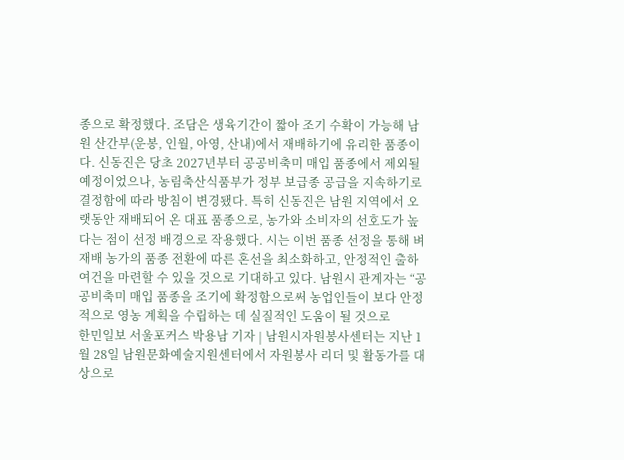종으로 확정했다. 조담은 생육기간이 짧아 조기 수확이 가능해 남원 산간부(운봉, 인월, 아영, 산내)에서 재배하기에 유리한 품종이다. 신동진은 당초 2027년부터 공공비축미 매입 품종에서 제외될 예정이었으나, 농림축산식품부가 정부 보급종 공급을 지속하기로 결정함에 따라 방침이 변경됐다. 특히 신동진은 남원 지역에서 오랫동안 재배되어 온 대표 품종으로, 농가와 소비자의 선호도가 높다는 점이 선정 배경으로 작용했다. 시는 이번 품종 선정을 통해 벼 재배 농가의 품종 전환에 따른 혼선을 최소화하고, 안정적인 출하 여건을 마련할 수 있을 것으로 기대하고 있다. 남원시 관계자는 “공공비축미 매입 품종을 조기에 확정함으로써 농업인들이 보다 안정적으로 영농 계획을 수립하는 데 실질적인 도움이 될 것으로
한민일보 서울포커스 박용남 기자 | 남원시자원봉사센터는 지난 1월 28일 남원문화예술지원센터에서 자원봉사 리더 및 활동가를 대상으로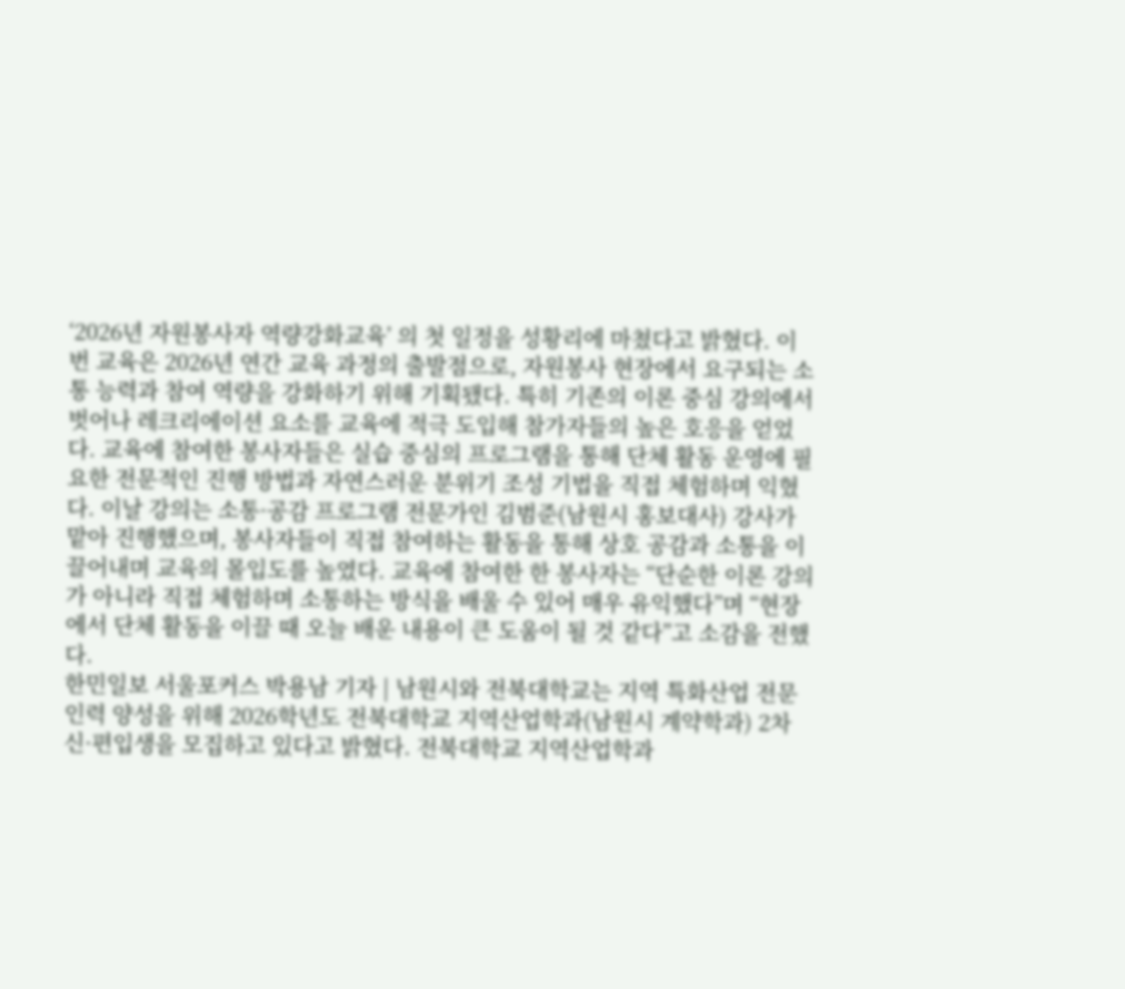‘2026년 자원봉사자 역량강화교육’ 의 첫 일정을 성황리에 마쳤다고 밝혔다. 이번 교육은 2026년 연간 교육 과정의 출발점으로, 자원봉사 현장에서 요구되는 소통 능력과 참여 역량을 강화하기 위해 기획됐다. 특히 기존의 이론 중심 강의에서 벗어나 레크리에이션 요소를 교육에 적극 도입해 참가자들의 높은 호응을 얻었다. 교육에 참여한 봉사자들은 실습 중심의 프로그램을 통해 단체 활동 운영에 필요한 전문적인 진행 방법과 자연스러운 분위기 조성 기법을 직접 체험하며 익혔다. 이날 강의는 소통·공감 프로그램 전문가인 김범준(남원시 홍보대사) 강사가 맡아 진행했으며, 봉사자들이 직접 참여하는 활동을 통해 상호 공감과 소통을 이끌어내며 교육의 몰입도를 높였다. 교육에 참여한 한 봉사자는 “단순한 이론 강의가 아니라 직접 체험하며 소통하는 방식을 배울 수 있어 매우 유익했다”며 “현장에서 단체 활동을 이끌 때 오늘 배운 내용이 큰 도움이 될 것 같다”고 소감을 전했다.
한민일보 서울포커스 박용남 기자 | 남원시와 전북대학교는 지역 특화산업 전문인력 양성을 위해 2026학년도 전북대학교 지역산업학과(남원시 계약학과) 2차 신·편입생을 모집하고 있다고 밝혔다. 전북대학교 지역산업학과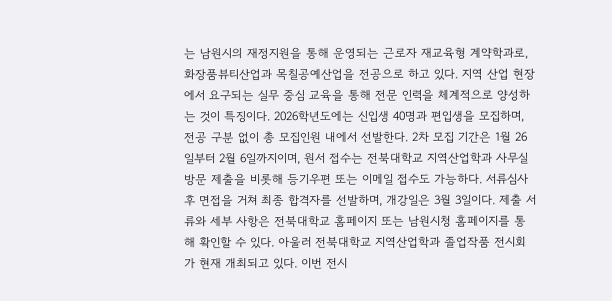는 남원시의 재정지원을 통해 운영되는 근로자 재교육형 계약학과로, 화장품뷰티산업과 목칠공예산업을 전공으로 하고 있다. 지역 산업 현장에서 요구되는 실무 중심 교육을 통해 전문 인력을 체계적으로 양성하는 것이 특징이다. 2026학년도에는 신입생 40명과 편입생을 모집하며, 전공 구분 없이 총 모집인원 내에서 선발한다. 2차 모집 기간은 1월 26일부터 2월 6일까지이며, 원서 접수는 전북대학교 지역산업학과 사무실 방문 제출을 비롯해 등기우편 또는 이메일 접수도 가능하다. 서류심사 후 면접을 거쳐 최종 합격자를 선발하며, 개강일은 3월 3일이다. 제출 서류와 세부 사항은 전북대학교 홈페이지 또는 남원시청 홈페이지를 통해 확인할 수 있다. 아울러 전북대학교 지역산업학과 졸업작품 전시회가 현재 개최되고 있다. 이번 전시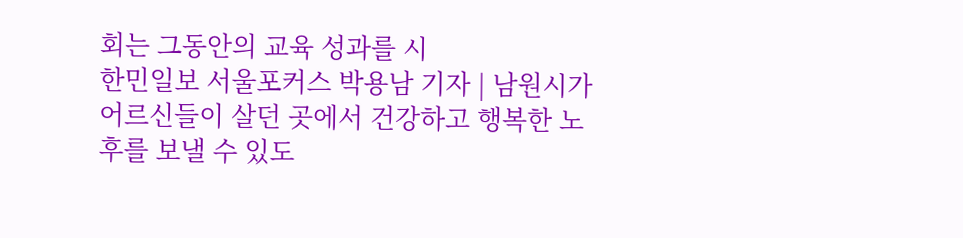회는 그동안의 교육 성과를 시
한민일보 서울포커스 박용남 기자 | 남원시가 어르신들이 살던 곳에서 건강하고 행복한 노후를 보낼 수 있도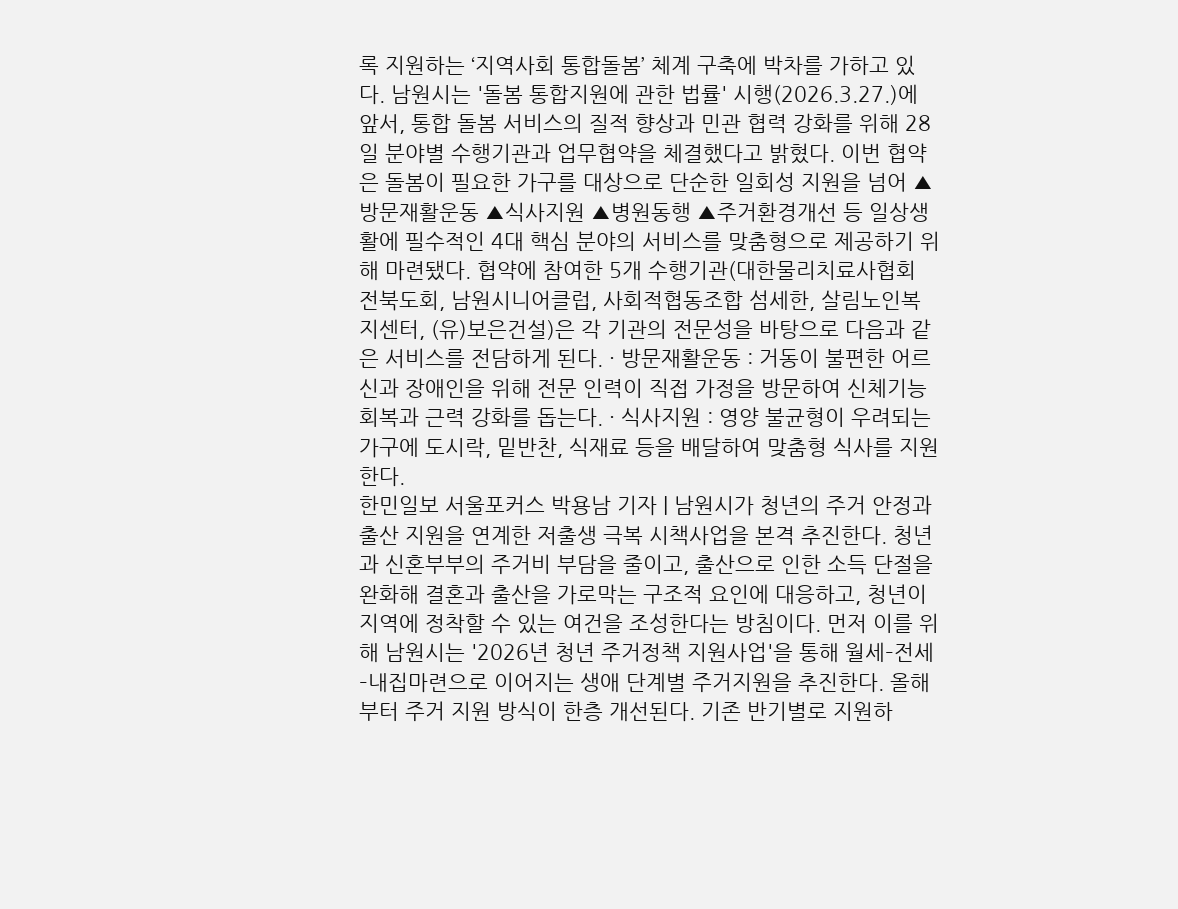록 지원하는 ‘지역사회 통합돌봄’ 체계 구축에 박차를 가하고 있다. 남원시는 '돌봄 통합지원에 관한 법률' 시행(2026.3.27.)에 앞서, 통합 돌봄 서비스의 질적 향상과 민관 협력 강화를 위해 28일 분야별 수행기관과 업무협약을 체결했다고 밝혔다. 이번 협약은 돌봄이 필요한 가구를 대상으로 단순한 일회성 지원을 넘어 ▲방문재활운동 ▲식사지원 ▲병원동행 ▲주거환경개선 등 일상생활에 필수적인 4대 핵심 분야의 서비스를 맞춤형으로 제공하기 위해 마련됐다. 협약에 참여한 5개 수행기관(대한물리치료사협회 전북도회, 남원시니어클럽, 사회적협동조합 섬세한, 살림노인복지센터, (유)보은건설)은 각 기관의 전문성을 바탕으로 다음과 같은 서비스를 전담하게 된다. · 방문재활운동 : 거동이 불편한 어르신과 장애인을 위해 전문 인력이 직접 가정을 방문하여 신체기능 회복과 근력 강화를 돕는다. · 식사지원 : 영양 불균형이 우려되는 가구에 도시락, 밑반찬, 식재료 등을 배달하여 맞춤형 식사를 지원한다.
한민일보 서울포커스 박용남 기자 | 남원시가 청년의 주거 안정과 출산 지원을 연계한 저출생 극복 시책사업을 본격 추진한다. 청년과 신혼부부의 주거비 부담을 줄이고, 출산으로 인한 소득 단절을 완화해 결혼과 출산을 가로막는 구조적 요인에 대응하고, 청년이 지역에 정착할 수 있는 여건을 조성한다는 방침이다. 먼저 이를 위해 남원시는 '2026년 청년 주거정책 지원사업'을 통해 월세–전세–내집마련으로 이어지는 생애 단계별 주거지원을 추진한다. 올해부터 주거 지원 방식이 한층 개선된다. 기존 반기별로 지원하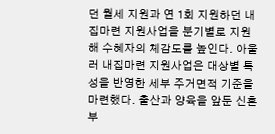던 월세 지원과 연 1회 지원하던 내집마련 지원사업을 분기별로 지원해 수혜자의 체감도를 높인다. 아울러 내집마련 지원사업은 대상별 특성을 반영한 세부 주거면적 기준을 마련했다. 출산과 양육을 앞둔 신혼부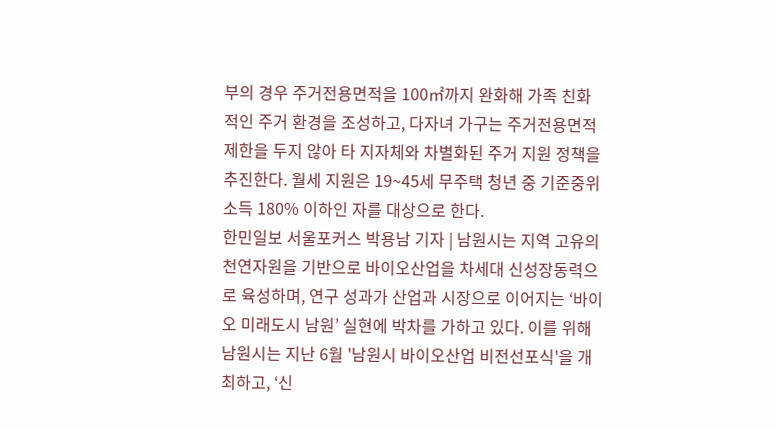부의 경우 주거전용면적을 100㎡까지 완화해 가족 친화적인 주거 환경을 조성하고, 다자녀 가구는 주거전용면적 제한을 두지 않아 타 지자체와 차별화된 주거 지원 정책을 추진한다. 월세 지원은 19~45세 무주택 청년 중 기준중위소득 180% 이하인 자를 대상으로 한다.
한민일보 서울포커스 박용남 기자 | 남원시는 지역 고유의 천연자원을 기반으로 바이오산업을 차세대 신성장동력으로 육성하며, 연구 성과가 산업과 시장으로 이어지는 ‘바이오 미래도시 남원’ 실현에 박차를 가하고 있다. 이를 위해 남원시는 지난 6월 '남원시 바이오산업 비전선포식'을 개최하고, ‘신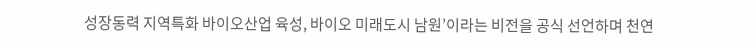성장동력 지역특화 바이오산업 육성, 바이오 미래도시 남원’이라는 비전을 공식 선언하며 천연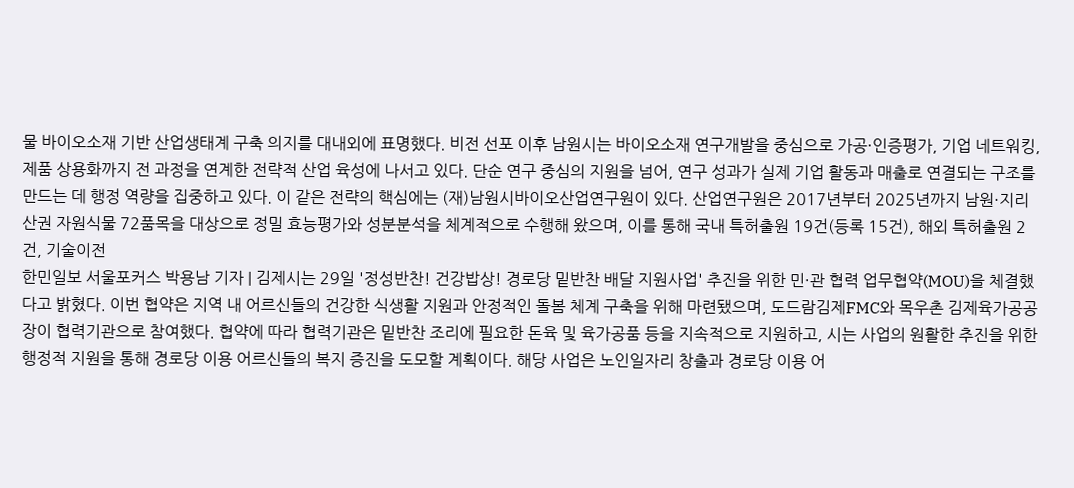물 바이오소재 기반 산업생태계 구축 의지를 대내외에 표명했다. 비전 선포 이후 남원시는 바이오소재 연구개발을 중심으로 가공·인증평가, 기업 네트워킹, 제품 상용화까지 전 과정을 연계한 전략적 산업 육성에 나서고 있다. 단순 연구 중심의 지원을 넘어, 연구 성과가 실제 기업 활동과 매출로 연결되는 구조를 만드는 데 행정 역량을 집중하고 있다. 이 같은 전략의 핵심에는 (재)남원시바이오산업연구원이 있다. 산업연구원은 2017년부터 2025년까지 남원·지리산권 자원식물 72품목을 대상으로 정밀 효능평가와 성분분석을 체계적으로 수행해 왔으며, 이를 통해 국내 특허출원 19건(등록 15건), 해외 특허출원 2건, 기술이전
한민일보 서울포커스 박용남 기자 | 김제시는 29일 '정성반찬! 건강밥상! 경로당 밑반찬 배달 지원사업' 추진을 위한 민·관 협력 업무협약(MOU)을 체결했다고 밝혔다. 이번 협약은 지역 내 어르신들의 건강한 식생활 지원과 안정적인 돌봄 체계 구축을 위해 마련됐으며, 도드람김제FMC와 목우촌 김제육가공공장이 협력기관으로 참여했다. 협약에 따라 협력기관은 밑반찬 조리에 필요한 돈육 및 육가공품 등을 지속적으로 지원하고, 시는 사업의 원활한 추진을 위한 행정적 지원을 통해 경로당 이용 어르신들의 복지 증진을 도모할 계획이다. 해당 사업은 노인일자리 창출과 경로당 이용 어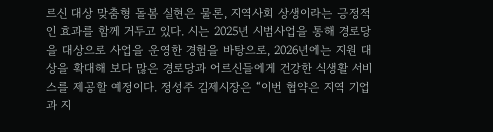르신 대상 맞춤형 돌봄 실현은 물론, 지역사회 상생이라는 긍정적인 효과를 함께 거두고 있다. 시는 2025년 시범사업을 통해 경로당을 대상으로 사업을 운영한 경험을 바탕으로, 2026년에는 지원 대상을 확대해 보다 많은 경로당과 어르신들에게 건강한 식생활 서비스를 제공할 예정이다. 정성주 김제시장은 “이번 협약은 지역 기업과 지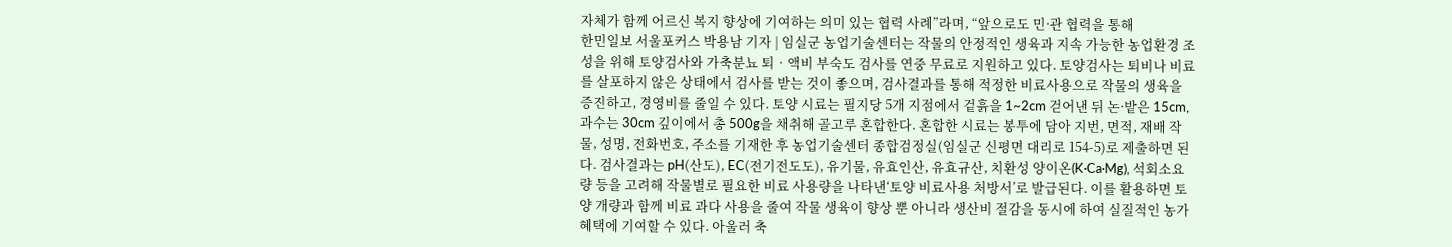자체가 함께 어르신 복지 향상에 기여하는 의미 있는 협력 사례”라며, “앞으로도 민·관 협력을 통해
한민일보 서울포커스 박용남 기자 | 임실군 농업기술센터는 작물의 안정적인 생육과 지속 가능한 농업환경 조성을 위해 토양검사와 가축분뇨 퇴‧액비 부숙도 검사를 연중 무료로 지원하고 있다. 토양검사는 퇴비나 비료를 살포하지 않은 상태에서 검사를 받는 것이 좋으며, 검사결과를 통해 적정한 비료사용으로 작물의 생육을 증진하고, 경영비를 줄일 수 있다. 토양 시료는 필지당 5개 지점에서 겉흙을 1~2cm 걷어낸 뒤 논·밭은 15cm, 과수는 30cm 깊이에서 총 500g을 채취해 골고루 혼합한다. 혼합한 시료는 봉투에 담아 지번, 면적, 재배 작물, 성명, 전화번호, 주소를 기재한 후 농업기술센터 종합검정실(임실군 신평면 대리로 154-5)로 제출하면 된다. 검사결과는 pH(산도), EC(전기전도도), 유기물, 유효인산, 유효규산, 치환성 양이온(K·Ca·Mg), 석회소요량 등을 고려해 작물별로 필요한 비료 사용량을 나타낸‘토양 비료사용 처방서’로 발급된다. 이를 활용하면 토양 개량과 함께 비료 과다 사용을 줄여 작물 생육이 향상 뿐 아니라 생산비 절감을 동시에 하여 실질적인 농가 혜택에 기여할 수 있다. 아울러 축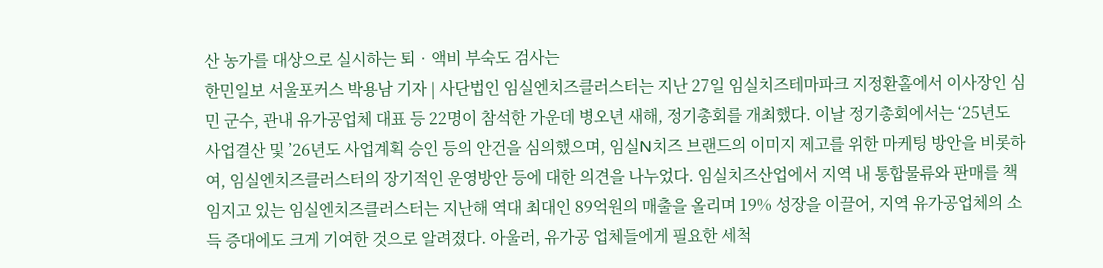산 농가를 대상으로 실시하는 퇴‧액비 부숙도 검사는
한민일보 서울포커스 박용남 기자 | 사단법인 임실엔치즈클러스터는 지난 27일 임실치즈테마파크 지정환홀에서 이사장인 심민 군수, 관내 유가공업체 대표 등 22명이 참석한 가운데 병오년 새해, 정기총회를 개최했다. 이날 정기총회에서는 ‘25년도 사업결산 및 ’26년도 사업계획 승인 등의 안건을 심의했으며, 임실N치즈 브랜드의 이미지 제고를 위한 마케팅 방안을 비롯하여, 임실엔치즈클러스터의 장기적인 운영방안 등에 대한 의견을 나누었다. 임실치즈산업에서 지역 내 통합물류와 판매를 책임지고 있는 임실엔치즈클러스터는 지난해 역대 최대인 89억원의 매출을 올리며 19% 성장을 이끌어, 지역 유가공업체의 소득 증대에도 크게 기여한 것으로 알려졌다. 아울러, 유가공 업체들에게 필요한 세척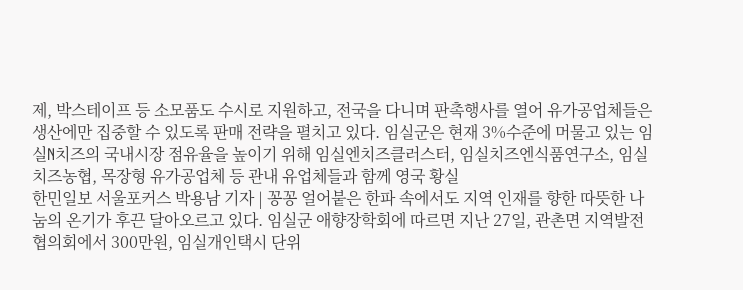제, 박스테이프 등 소모품도 수시로 지원하고, 전국을 다니며 판촉행사를 열어 유가공업체들은 생산에만 집중할 수 있도록 판매 전략을 펼치고 있다. 임실군은 현재 3%수준에 머물고 있는 임실N치즈의 국내시장 점유율을 높이기 위해 임실엔치즈클러스터, 임실치즈엔식품연구소, 임실치즈농협, 목장형 유가공업체 등 관내 유업체들과 함께 영국 황실
한민일보 서울포커스 박용남 기자 | 꽁꽁 얼어붙은 한파 속에서도 지역 인재를 향한 따뜻한 나눔의 온기가 후끈 달아오르고 있다. 임실군 애향장학회에 따르면 지난 27일, 관촌면 지역발전협의회에서 300만원, 임실개인택시 단위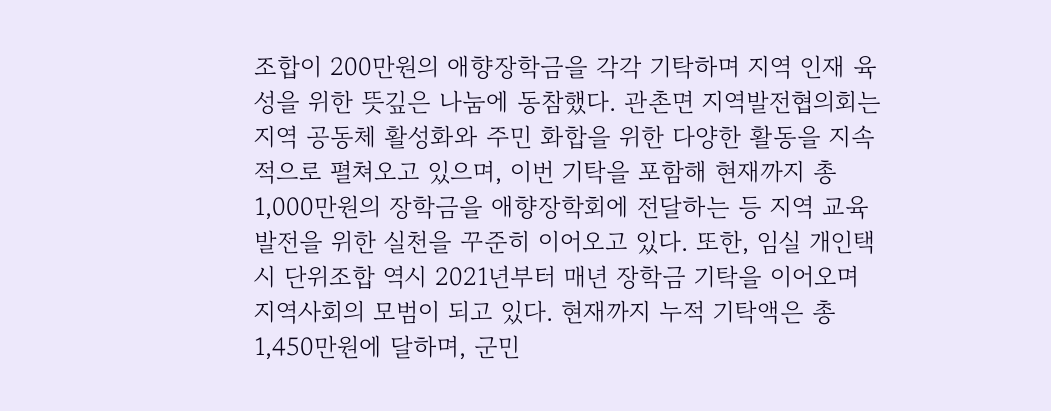조합이 200만원의 애향장학금을 각각 기탁하며 지역 인재 육성을 위한 뜻깊은 나눔에 동참했다. 관촌면 지역발전협의회는 지역 공동체 활성화와 주민 화합을 위한 다양한 활동을 지속적으로 펼쳐오고 있으며, 이번 기탁을 포함해 현재까지 총1,000만원의 장학금을 애향장학회에 전달하는 등 지역 교육 발전을 위한 실천을 꾸준히 이어오고 있다. 또한, 임실 개인택시 단위조합 역시 2021년부터 매년 장학금 기탁을 이어오며 지역사회의 모범이 되고 있다. 현재까지 누적 기탁액은 총1,450만원에 달하며, 군민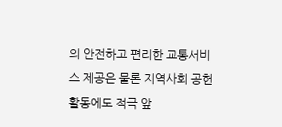의 안전하고 편리한 교통서비스 제공은 물론 지역사회 공헌 활동에도 적극 앞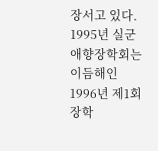장서고 있다. 1995년 실군 애향장학회는 이듬해인 1996년 제1회 장학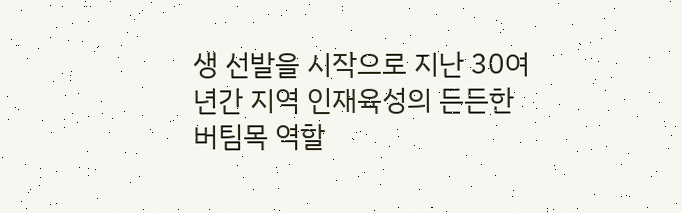생 선발을 시작으로 지난 30여년간 지역 인재육성의 든든한 버팀목 역할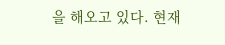을 해오고 있다. 현재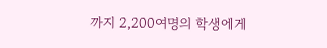까지 2,200여명의 학생에게